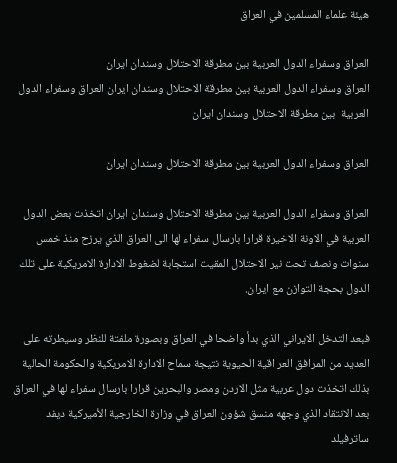هيئة علماء المسلمين في العراق

العراق وسفراء الدول العربية بين مطرقة الاحتلال وسندان ايران
العراق وسفراء الدول العربية بين مطرقة الاحتلال وسندان ايران العراق وسفراء الدول العربية  بين مطرقة الاحتلال وسندان ايران

العراق وسفراء الدول العربية بين مطرقة الاحتلال وسندان ايران

العراق وسفراء الدول العربية بين مطرقة الاحتلال وسندان ايران اتخذت بعض الدول العربية في الاونة الاخيرة قرارا بارسال سفراء لها الى العراق الذي يرزح منذ خمس سنوات ونصف تحت نير الاحتلال المقيت استجابة لضغوط الادارة الامريكية على تلك الدول بحجة التوازن مع ايران.

فبعد التدخل الايراني الذي بدأ واضحا في العراق وبصورة ملفتة للنظر وسيطرته على العديد من المرافق العر اقية الحيوية نتيجة سماح الادارة الامريكية والحكومة الحالية  بذلك اتخذت دول عربية مثل الاردن ومصر والبحرين قرارا بارسال سفراء لها في العراق بعد الانتقاد الذي وجهه منسق شؤون العراق في وزارة الخارجية الأميركية ديفد ساترفيلد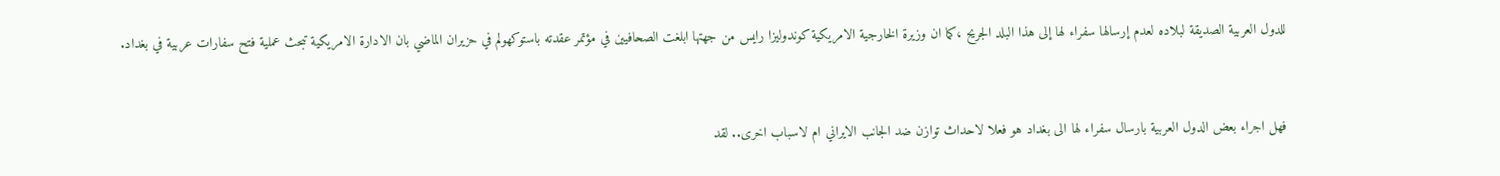للدول العربية الصديقة لبلاده لعدم إرسالها سفراء لها إلى هذا البلد الجريح ،كما ان وزيرة الخارجية الامريكية كوندوليزا رايس من جهتها ابلغت الصحافيين في مؤتمر عقدته باستوكهولم في حزيران الماضي بان الادارة الامريكية تبحث عملية فتح سفارات عربية في بغداد.



فهل اجراء بعض الدول العربية بارسال سفراء لها الى بغداد هو فعلا لاحداث توازن ضد الجانب الايراني ام لاسباب اخرى.. لقد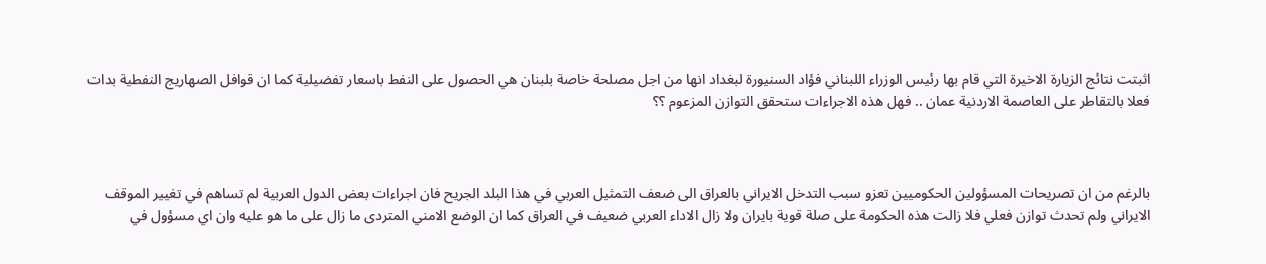اثبتت نتائج الزيارة الاخيرة التي قام بها رئيس الوزراء اللبناني فؤاد السنيورة لبغداد انها من اجل مصلحة خاصة بلبنان هي الحصول على النفط باسعار تفضيلية كما ان قوافل الصهاريج النفطية بدات فعلا بالتقاطر على العاصمة الاردنية عمان .. فهل هذه الاجراءات ستحقق التوازن المزعوم ؟؟



بالرغم من ان تصريحات المسؤولين الحكوميين تعزو سبب التدخل الايراني بالعراق الى ضعف التمثيل العربي في هذا البلد الجريح فان اجراءات بعض الدول العربية لم تساهم في تغيير الموقف الايراني ولم تحدث توازن فعلي فلا زالت هذه الحكومة على صلة قوية بايران ولا زال الاداء العربي ضعيف في العراق كما ان الوضع الامني المتردى ما زال على ما هو عليه وان اي مسؤول في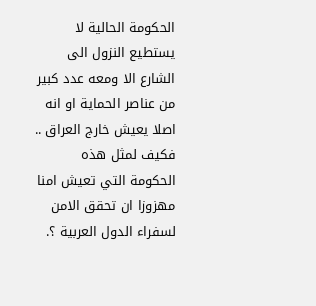الحكومة الحالية لا يستطيع النزول الى الشارع الا ومعه عدد كبير من عناصر الحماية او انه اصلا يعيش خارج العراق .. فكيف لمثل هذه الحكومة التي تعيش امنا مهزوزا ان تحقق الامن لسفراء الدول العربية ؟.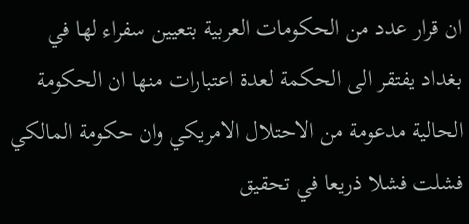ان قرار عدد من الحكومات العربية بتعيين سفراء لها في بغداد يفتقر الى الحكمة لعدة اعتبارات منها ان الحكومة الحالية مدعومة من الاحتلال الامريكي وان حكومة المالكي فشلت فشلا ذريعا في تحقيق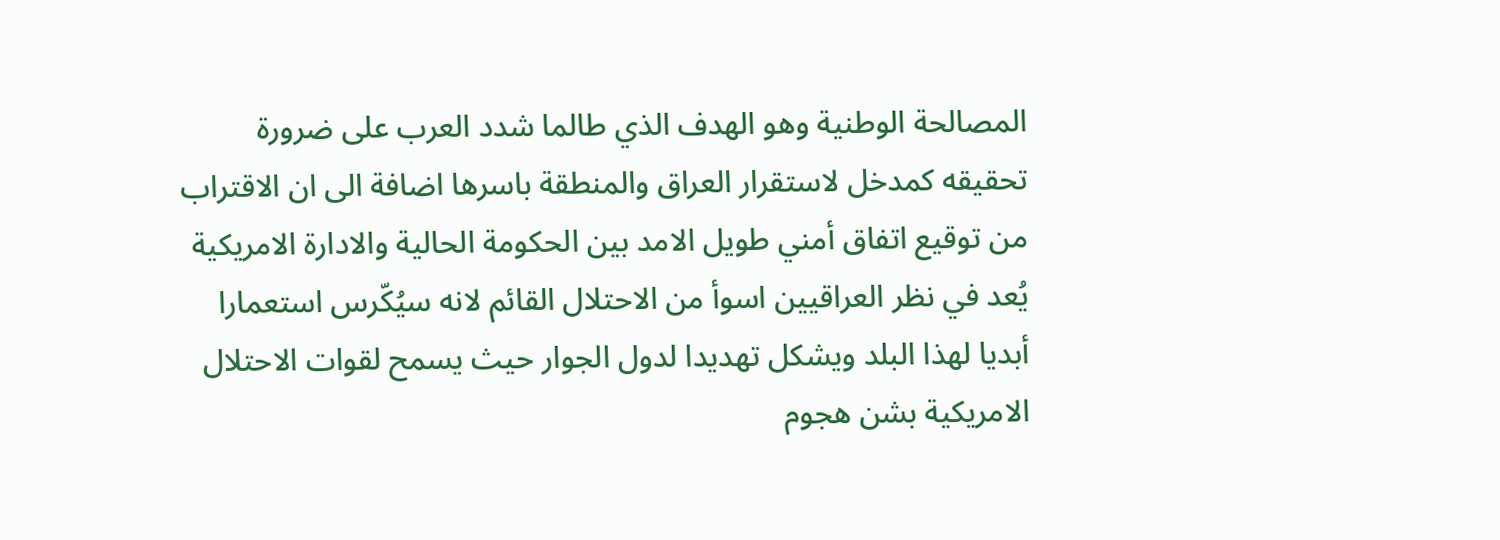المصالحة الوطنية وهو الهدف الذي طالما شدد العرب على ضرورة تحقيقه كمدخل لاستقرار العراق والمنطقة باسرها اضافة الى ان الاقتراب من توقيع اتفاق أمني طويل الامد بين الحكومة الحالية والادارة الامريكية يُعد في نظر العراقيين اسوأ من الاحتلال القائم لانه سيُكّرس استعمارا أبديا لهذا البلد ويشكل تهديدا لدول الجوار حيث يسمح لقوات الاحتلال الامريكية بشن هجوم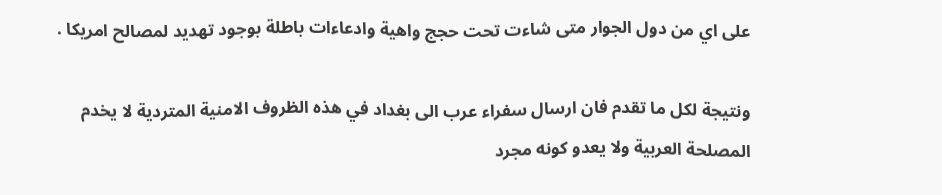على اي من دول الجوار متى شاءت تحت حجج واهية وادعاءات باطلة بوجود تهديد لمصالح امريكا .

ونتيجة لكل ما تقدم فان ارسال سفراء عرب الى بغداد في هذه الظروف الامنية المتردية لا يخدم المصلحة العربية ولا يعدو كونه مجرد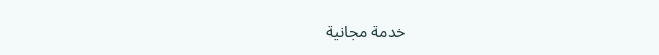خدمة مجانية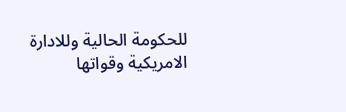للحكومة الحالية وللادارة الامريكية وقواتها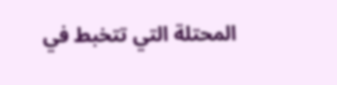المحتلة التي تتخبط في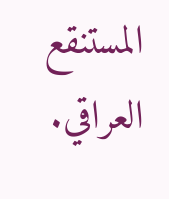المستنقع العراقي.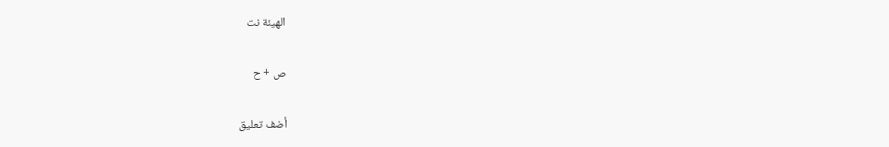الهيئة نت

ص + ح

أضف تعليق